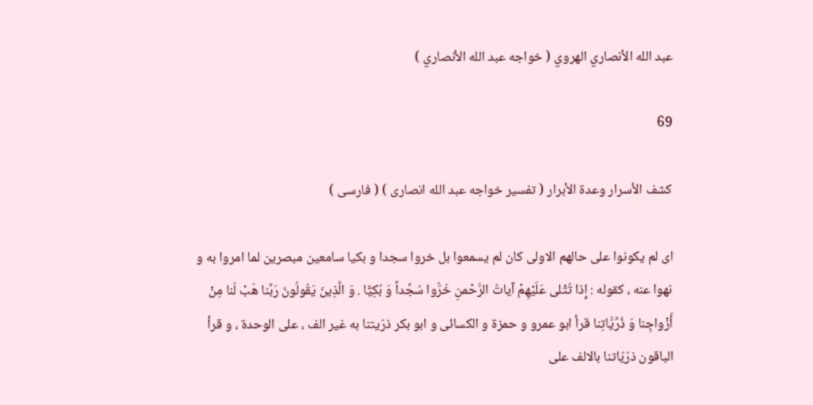عبد الله الأنصاري الهروي ( خواجه عبد الله الأنصاري )

69

كشف الأسرار وعدة الأبرار ( تفسير خواجه عبد الله انصارى ) ( فارسى )

اى لم يكونوا على حالهم الاولى كان لم يسمعوا بل خروا سجدا و بكيا سامعين مبصرين لما امروا به و نهوا عنه ، كقوله : إِذا تُتْلى عَلَيْهِمْ آياتُ الرَّحْمنِ خَرُّوا سُجَّداً وَ بُكِيًّا . وَ الَّذِينَ يَقُولُونَ رَبَّنا هَبْ لَنا مِنْ أَزْواجِنا وَ ذُرِّيَّاتِنا قرأ ابو عمرو و حمزة و الكسائى و ابو بكر ذرّيتنا به غير الف ، على الوحدة ، و قرأ الباقون ذرّيّاتنا بالالف على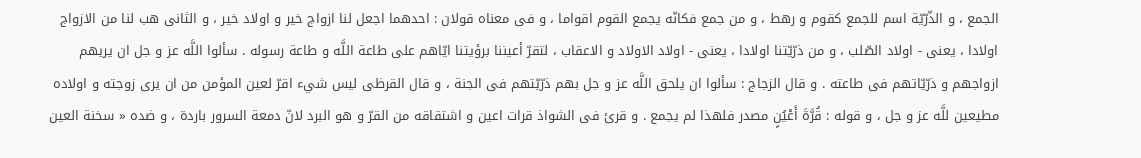الجمع ، و الذّرّيّة اسم للجمع كقوم و رهط ، و من جمع فكانّه يجمع القوم اقواما ، و فى معناه قولان : احدهما اجعل لنا ازواج خير و اولاد خير ، و الثانى هب لنا من الازواج اولادا ، يعنى - اولاد الصّلب ، و من ذرّيّتنا اولادا ، يعنى - اولاد الاولاد و الاعقاب ، لتقرّ أعيننا برؤيتنا ايّاهم على طاعة اللَّه و طاعة رسوله . سألوا اللَّه عز و جل ان يريهم ازواجهم و ذرّيّاتهم فى طاعته . و قال الزجاج : سألوا ان يلحق اللَّه عز و جل بهم ذرّيّتهم فى الجنة ، و قال القرظى ليس شيء اقرّ لعين المؤمن من ان يرى زوجته و اولاده مطيعين للَّه عز و جل ، و قوله : قُرَّةَ أَعْيُنٍ مصدر فلهذا لم يجمع . و قرئ فى الشواذ قرات اعين و اشتقاقه من القرّ و هو البرد لانّ دمعة السرور باردة ، و ضده « سخنة العين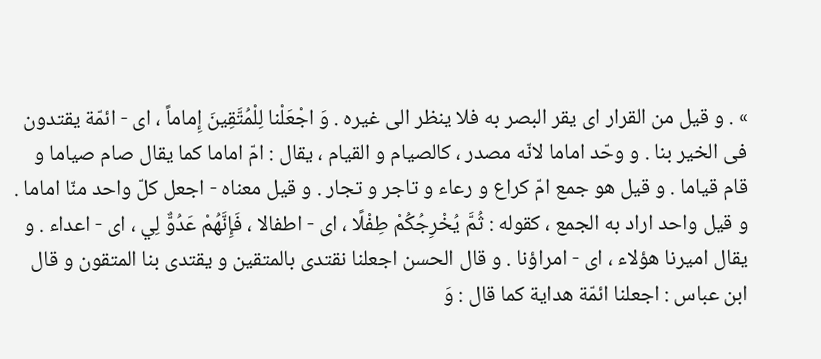» . و قيل من القرار اى يقر البصر به فلا ينظر الى غيره . وَ اجْعَلْنا لِلْمُتَّقِينَ إِماماً ، اى - ائمّة يقتدون فى الخير بنا . و وحّد اماما لانّه مصدر ، كالصيام و القيام ، يقال : امّ اماما كما يقال صام صياما و قام قياما . و قيل هو جمع امّ كراع و رعاء و تاجر و تجار . و قيل معناه - اجعل كلّ واحد منّا اماما . و قيل واحد اراد به الجمع ، كقوله : ثُمَّ يُخْرِجُكُمْ طِفْلًا ، اى - اطفالا ، فَإِنَّهُمْ عَدُوٌّ لِي ، اى - اعداء . و يقال اميرنا هؤلاء ، اى - امراؤنا . و قال الحسن اجعلنا نقتدى بالمتقين و يقتدى بنا المتقون و قال ابن عباس : اجعلنا ائمّة هداية كما قال : وَ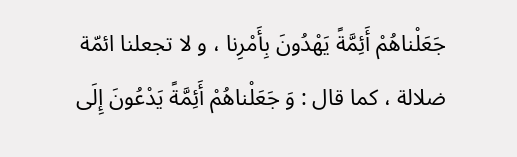جَعَلْناهُمْ أَئِمَّةً يَهْدُونَ بِأَمْرِنا ، و لا تجعلنا ائمّة ضلالة ، كما قال : وَ جَعَلْناهُمْ أَئِمَّةً يَدْعُونَ إِلَى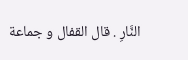النَّارِ . قال القفال و جماعة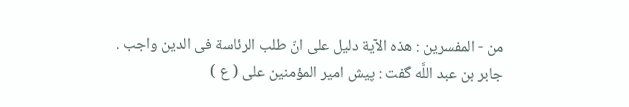من - المفسرين : هذه الآية دليل على انّ طلب الرئاسة فى الدين واجب . جابر بن عبد اللَّه گفت : پيش امير المؤمنين على ( ع )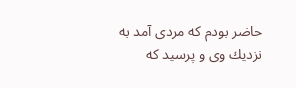حاضر بودم كه مردى آمد به نزديك وى و پرسيد كه